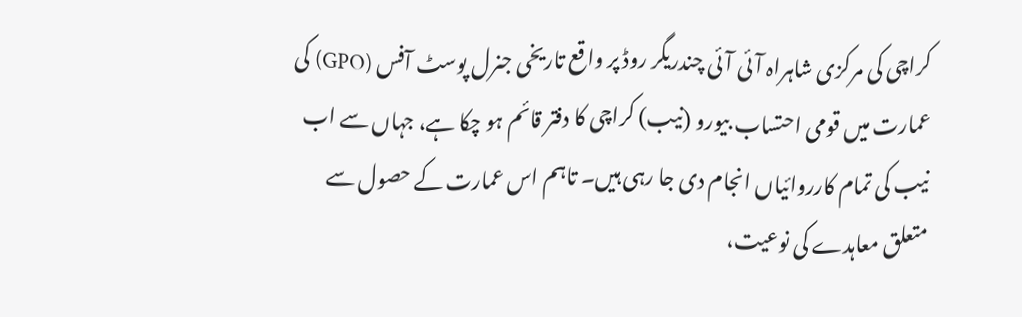کراچی کی مرکزی شاہراہ آئی آئی چندریگر روڈ پر واقع تاریخی جنرل پوسٹ آفس (GPO) کی عمارت میں قومی احتساب بیورو (نیب) کراچی کا دفتر قائم ہو چکا ہے، جہاں سے اب نیب کی تمام کارروائیاں انجام دی جا رہی ہیں۔ تاہم اس عمارت کے حصول سے متعلق معاہدے کی نوعیت،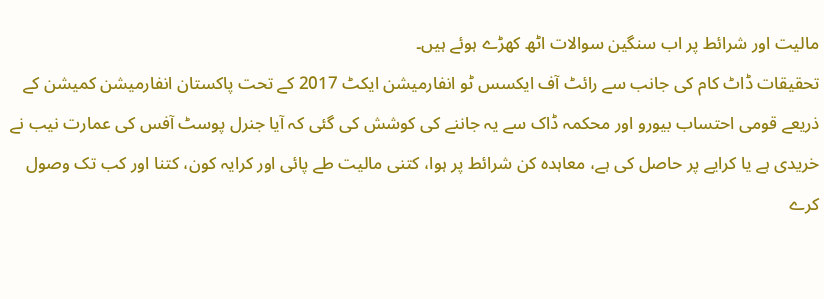مالیت اور شرائط پر اب سنگین سوالات اٹھ کھڑے ہوئے ہیں۔
تحقیقات ڈاٹ کام کی جانب سے رائٹ آف ایکسس ٹو انفارمیشن ایکٹ 2017 کے تحت پاکستان انفارمیشن کمیشن کے ذریعے قومی احتساب بیورو اور محکمہ ڈاک سے یہ جاننے کی کوشش کی گئی کہ آیا جنرل پوسٹ آفس کی عمارت نیب نے خریدی ہے یا کرایے پر حاصل کی ہے، معاہدہ کن شرائط پر ہوا، کتنی مالیت طے پائی اور کرایہ کون، کتنا اور کب تک وصول کرے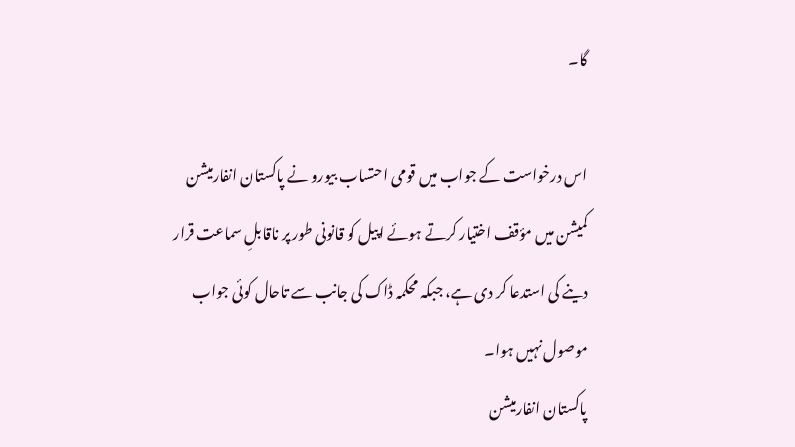گا۔

اس درخواست کے جواب میں قومی احتساب بیورو نے پاکستان انفارمیشن کمیشن میں مؤقف اختیار کرتے ہوئے اپیل کو قانونی طور پر ناقابلِ سماعت قرار دینے کی استدعا کر دی ہے، جبکہ محکمہ ڈاک کی جانب سے تاحال کوئی جواب موصول نہیں ہوا۔
پاکستان انفارمیشن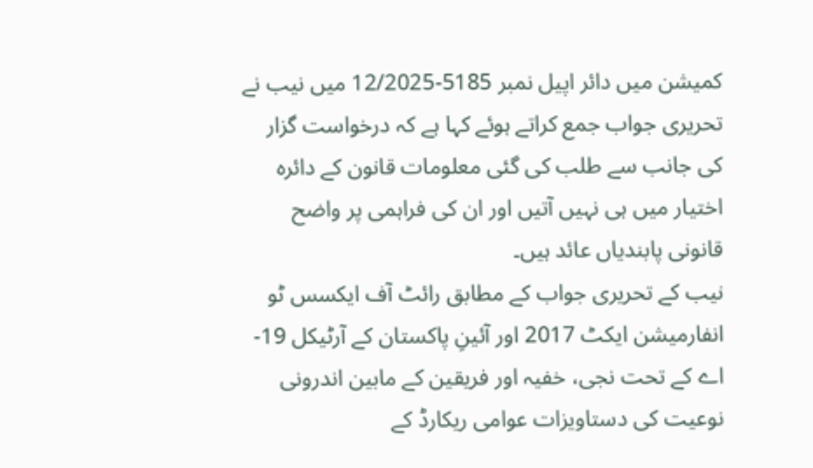کمیشن میں دائر اپیل نمبر 5185-12/2025 میں نیب نے تحریری جواب جمع کراتے ہوئے کہا ہے کہ درخواست گزار کی جانب سے طلب کی گئی معلومات قانون کے دائرہ اختیار میں ہی نہیں آتیں اور ان کی فراہمی پر واضح قانونی پابندیاں عائد ہیں۔
نیب کے تحریری جواب کے مطابق رائٹ آف ایکسس ٹو انفارمیشن ایکٹ 2017 اور آئینِ پاکستان کے آرٹیکل 19-اے کے تحت نجی، خفیہ اور فریقین کے مابین اندرونی نوعیت کی دستاویزات عوامی ریکارڈ کے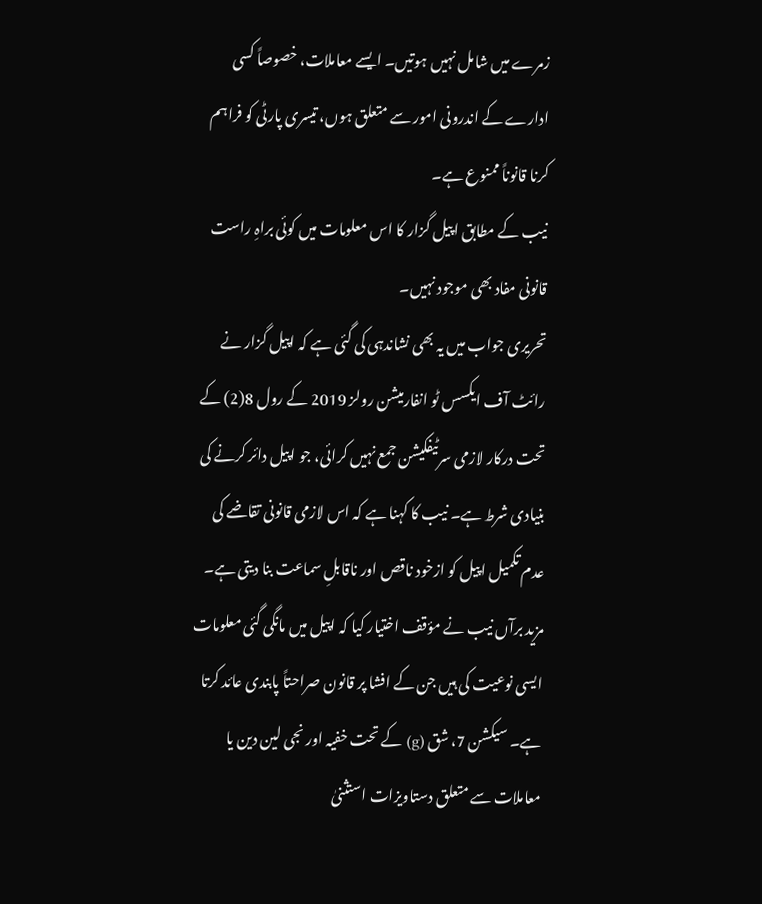زمرے میں شامل نہیں ہوتیں۔ ایسے معاملات، خصوصاً کسی ادارے کے اندرونی امور سے متعلق ہوں، تیسری پارٹی کو فراہم کرنا قانوناً ممنوع ہے۔
نیب کے مطابق اپیل گزار کا اس معلومات میں کوئی براہِ راست قانونی مفاد بھی موجود نہیں۔
تحریری جواب میں یہ بھی نشاندہی کی گئی ہے کہ اپیل گزار نے رائٹ آف ایکسس ٹو انفارمیشن رولز 2019 کے رول 8(2) کے تحت درکار لازمی سرٹیفکیشن جمع نہیں کرائی، جو اپیل دائر کرنے کی بنیادی شرط ہے۔ نیب کا کہنا ہے کہ اس لازمی قانونی تقاضے کی عدم تکمیل اپیل کو ازخود ناقص اور ناقابلِ سماعت بنا دیتی ہے۔
مزید برآں نیب نے مؤقف اختیار کیا کہ اپیل میں مانگی گئی معلومات ایسی نوعیت کی ہیں جن کے افشا پر قانون صراحتاً پابندی عائد کرتا ہے۔ سیکشن 7، شق (g) کے تحت خفیہ اور نجی لین دین یا معاملات سے متعلق دستاویزات استثنیٰ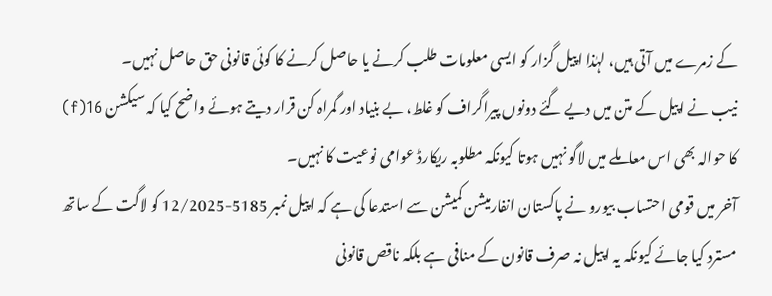کے زمرے میں آتی ہیں، لہٰذا اپیل گزار کو ایسی معلومات طلب کرنے یا حاصل کرنے کا کوئی قانونی حق حاصل نہیں۔
نیب نے اپیل کے متن میں دیے گئے دونوں پیراگراف کو غلط، بے بنیاد اور گمراہ کن قرار دیتے ہوئے واضح کیا کہ سیکشن 16(f) کا حوالہ بھی اس معاملے میں لاگو نہیں ہوتا کیونکہ مطلوبہ ریکارڈ عوامی نوعیت کا نہیں۔
آخر میں قومی احتساب بیورو نے پاکستان انفارمیشن کمیشن سے استدعا کی ہے کہ اپیل نمبر 5185-12/2025 کو لاگت کے ساتھ مسترد کیا جائے کیونکہ یہ اپیل نہ صرف قانون کے منافی ہے بلکہ ناقص قانونی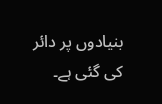بنیادوں پر دائر کی گئی ہے۔